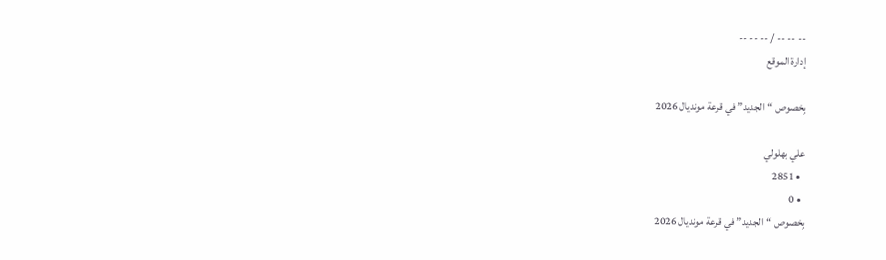-- -- -- / -- -- --
إدارة الموقع

بِخصوص “الجديد” في قرعة مونديال 2026

علي بهلولي
  • 2851
  • 0
بِخصوص “الجديد” في قرعة مونديال 2026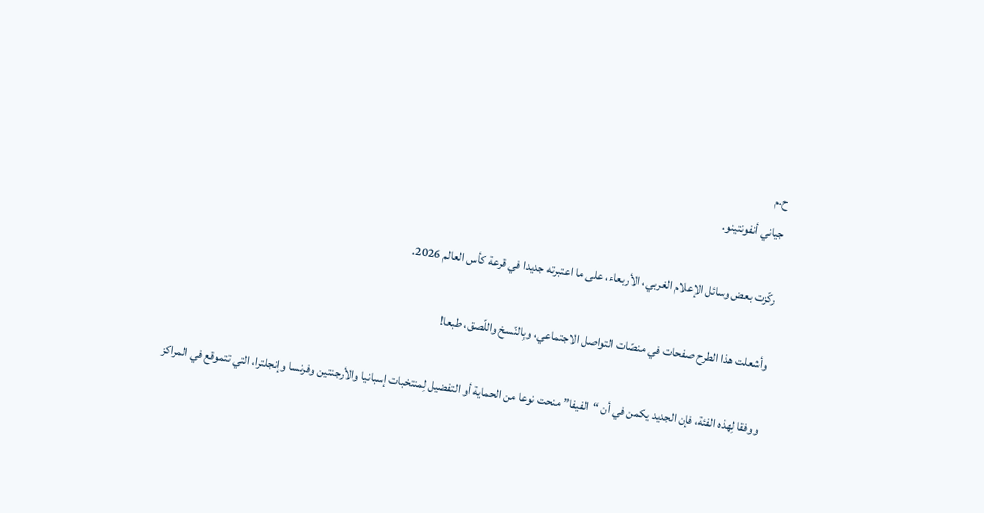ح.م
جياني أنفونتينو.

ركّزت بعض وسائل الإعلام الغربي، الأربعاء، على ما اعتبرته جديدا في قرعة كأس العالم 2026.

وأشعلت هذا الطرح صفحات في منصّات التواصل الاجتماعي، وبِالنّسخ واللّصق، طبعا!

ووفقا لِهذه الفئة، فإن الجديد يكمن في أن “الفيفا” منحت نوعا من الحماية أو التفضيل لِمنتخبات إسبانيا والأرجنتين وفرنسا وإنجلترا، التي تتموقع في المراكز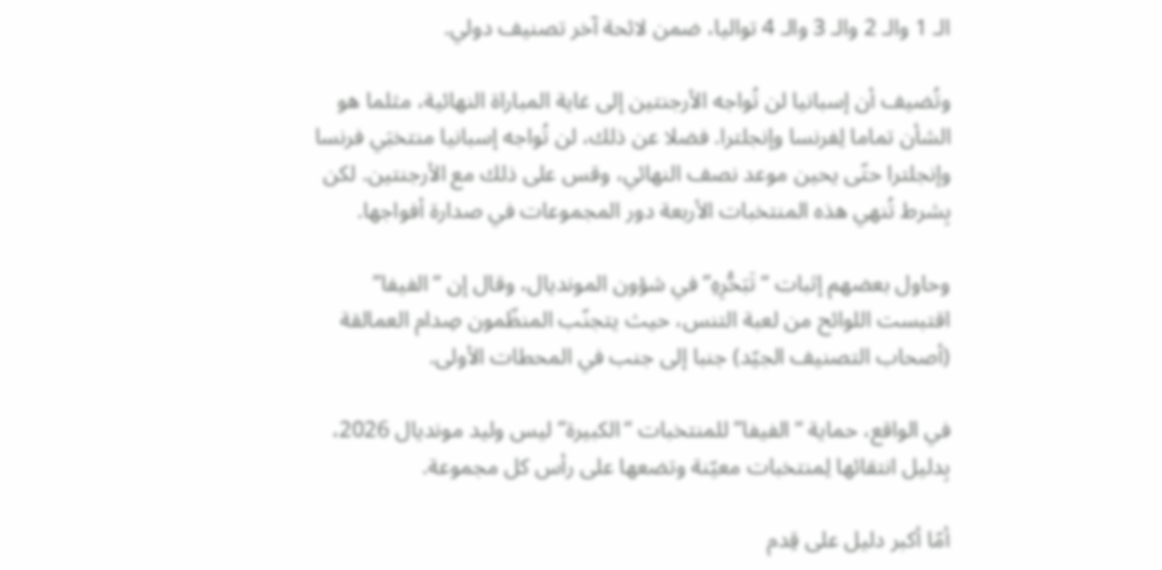الـ 1 والـ 2 والـ 3 والـ 4 تواليا، ضمن لائحة آخر تصنيف دولي.

وتُضيف أن إسبانيا لن تُواجه الأرجنتين إلى غاية المباراة النهائية، مثلما هو الشأن تماما لِفرنسا وإنجلترا. فضلا عن ذلك، لن تُواجه إسبانيا منتخبَي فرنسا وإنجلترا حتّى يحين موعد نصف النهائي، وقس على ذلك مع الأرجنتين. لكن بِشرط تُنهي هذه المنتخبات الأربعة دور المجموعات في صدارة أفواجها.

وحاول بعضهم إثبات “تَبَحُّرِهِ” في شؤون المونديال، وقال إن “الفيفا” اقتبست اللوائح من لعبة التنس، حيث يتجنّب المنظّمون صِدام العمالقة (أصحاب التصنيف الجيّد) جنبا إلى جنب في المحطات الأولى.

في الواقع، حماية “الفيفا” للمنتخبات “الكبيرة” ليس وليد مونديال 2026، بِدليل انتقائها لِمنتخبات معيّنة وتضعها على رأس كل مجموعة.

أمّا أكبر دليل على قِدم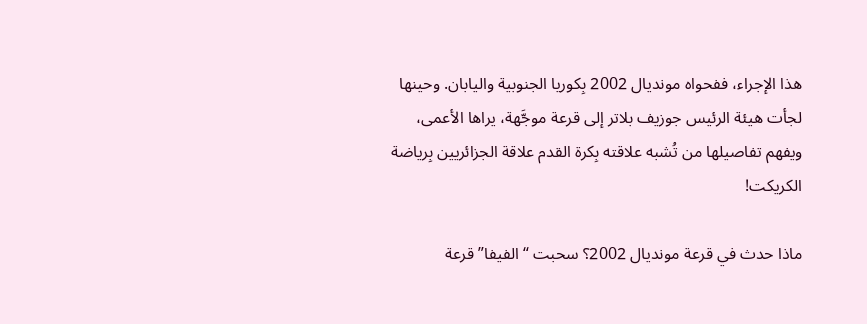هذا الإجراء، ففحواه مونديال 2002 بِكوريا الجنوبية واليابان. وحينها لجأت هيئة الرئيس جوزيف بلاتر إلى قرعة موجَّهة، يراها الأعمى، ويفهم تفاصيلها من تُشبه علاقته بِكرة القدم علاقة الجزائريين بِرياضة الكريكت!

ماذا حدث في قرعة مونديال 2002؟ سحبت “الفيفا” قرعة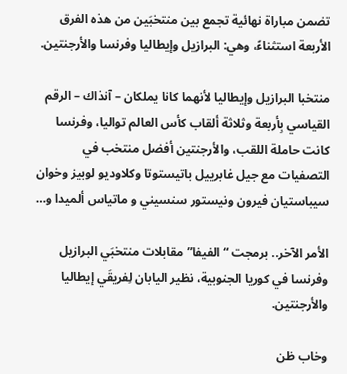تضمن مباراة نهائية تجمع بين منتخبَين من هذه الفرق الأربعة استثناءً، وهي: البرازيل وإيطاليا وفرنسا والأرجنتين.

منتخبا البرازيل وإيطاليا لأنهما كانا يملكان – آنذاك – الرقم القياسي بِأربعة وثلاثة ألقاب كأس العالم تواليا، وفرنسا كانت حاملة اللقب، والأرجنتين أفضل منتخب في التصفيات مع جيل غابرييل باتيستوتا وكلاوديو لوبيز وخوان سيباستيان فيرون ونيستور سنسيني و ماتياس ألميدا و…

الأمر الآخر.. برمجت “الفيفا” مقابلات منتخبَي البرازيل وفرنسا في كوريا الجنوبية، نظير اليابان لِفريقَي إيطاليا والأرجنتين.

وخاب ظن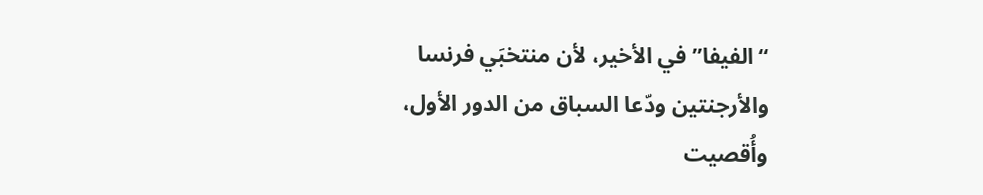“الفيفا” في الأخير، لأن منتخبَي فرنسا والأرجنتين ودّعا السباق من الدور الأول، وأُقصيت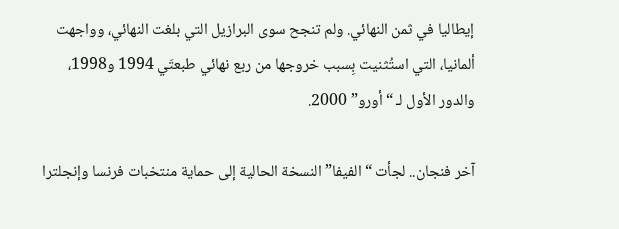إيطاليا في ثمن النهائي. ولم تنجح سوى البرازيل التي بلغت النهائي، وواجهت ألمانيا، التي استُثنيت بِسبب خروجها من ربع نهائي طبعتَي 1994 و1998، والدور الأول لـ “أورو” 2000.

آخر فنجان.. لجأت “الفيفا” النسخة الحالية إلى حماية منتخبات فرنسا وإنجلترا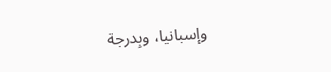وإسبانيا، وبِدرجة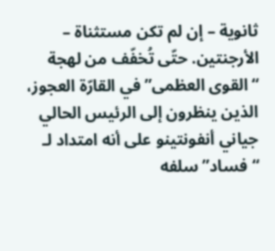ثانوية – إن لم تكن مستثناة – الأرجنتين. حتّى تُخفّف من لهجة “القوى العظمى” في القارّة العجوز، الذين ينظرون إلى الرئيس الحالي جياني أنفونتينو على أنه امتداد لـ “فساد” سلفه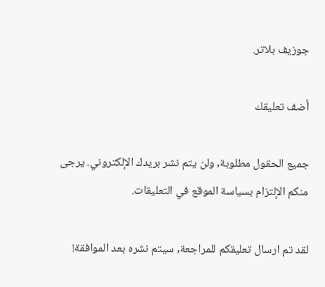جوزيف بلاتر.

أضف تعليقك

جميع الحقول مطلوبة, ولن يتم نشر بريدك الإلكتروني. يرجى منكم الإلتزام بسياسة الموقع في التعليقات.

لقد تم ارسال تعليقكم للمراجعة, سيتم نشره بعد الموافقة!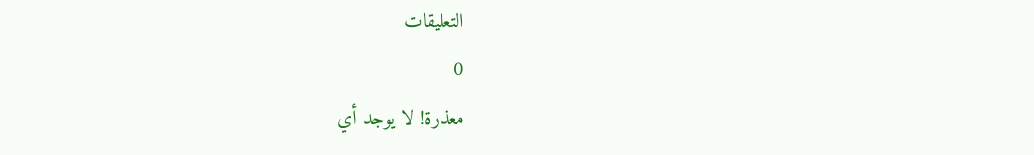التعليقات
0
معذرة! لا يوجد أي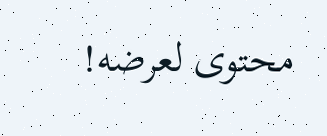محتوى لعرضه!